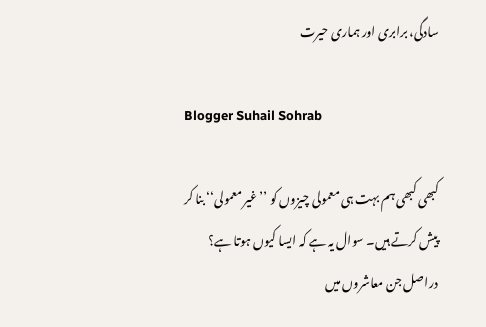سادگی، برابری اور ہماری حیرت

Blogger Suhail Sohrab

کبھی کبھی ہم بہت ہی معمولی چیزوں کو ’’غیر معمولی‘‘ بنا کر پیش کرتے ہیں۔ سوال یہ ہے کہ ایسا کیوں ہوتا ہے؟
دراصل جن معاشروں میں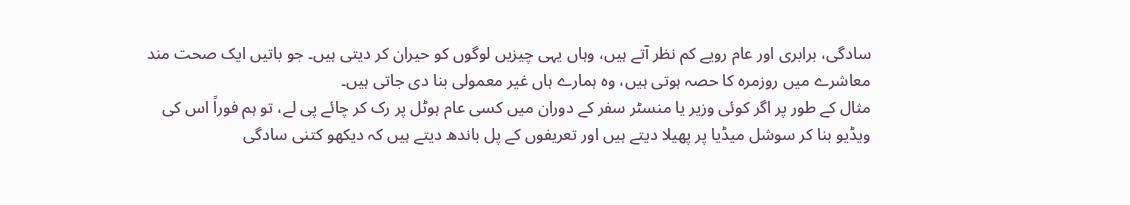سادگی، برابری اور عام رویے کم نظر آتے ہیں، وہاں یہی چیزیں لوگوں کو حیران کر دیتی ہیں۔ جو باتیں ایک صحت مند معاشرے میں روزمرہ کا حصہ ہوتی ہیں، وہ ہمارے ہاں غیر معمولی بنا دی جاتی ہیں۔
مثال کے طور پر اگر کوئی وزیر یا منسٹر سفر کے دوران میں کسی عام ہوٹل پر رک کر چائے پی لے، تو ہم فوراً اس کی ویڈیو بنا کر سوشل میڈیا پر پھیلا دیتے ہیں اور تعریفوں کے پل باندھ دیتے ہیں کہ دیکھو کتنی سادگی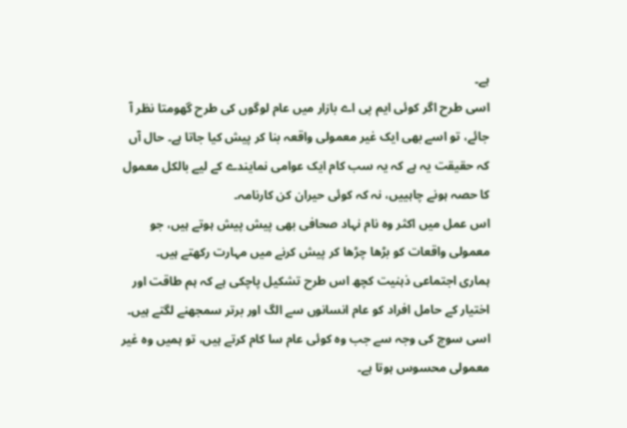ہے۔
اسی طرح اگر کوئی ایم پی اے بازار میں عام لوگوں کی طرح گھومتا نظر آ جائے، تو اسے بھی ایک غیر معمولی واقعہ بنا کر پیش کیا جاتا ہے۔ حال آں کہ حقیقت یہ ہے کہ یہ سب کام ایک عوامی نمایندے کے لیے بالکل معمول کا حصہ ہونے چاہییں، نہ کہ کوئی حیران کن کارنامہ۔
اس عمل میں اکثر وہ نام نہاد صحافی بھی پیش پیش ہوتے ہیں، جو معمولی واقعات کو بڑھا چڑھا کر پیش کرنے میں مہارت رکھتے ہیں۔
ہماری اجتماعی ذہنیت کچھ اس طرح تشکیل پاچکی ہے کہ ہم طاقت اور اختیار کے حامل افراد کو عام انسانوں سے الگ اور برتر سمجھنے لگتے ہیں۔ اسی سوچ کی وجہ سے جب وہ کوئی عام سا کام کرتے ہیں، تو ہمیں وہ غیر معمولی محسوس ہوتا ہے۔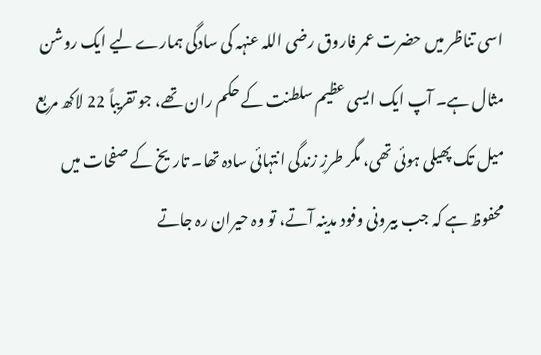اسی تناظر میں حضرت عمر فاروق رضی اللہ عنہہ کی سادگی ہمارے لیے ایک روشن مثال ہے۔ آپ ایک ایسی عظیم سلطنت کے حکم ران تھے، جو تقریباً 22 لاکھ مربع میل تک پھیلی ہوئی تھی، مگر طرزِ زندگی انتہائی سادہ تھا۔ تاریخ کے صفحات میں محفوظ ہے کہ جب بیرونی وفود مدینہ آتے، تو وہ حیران رہ جاتے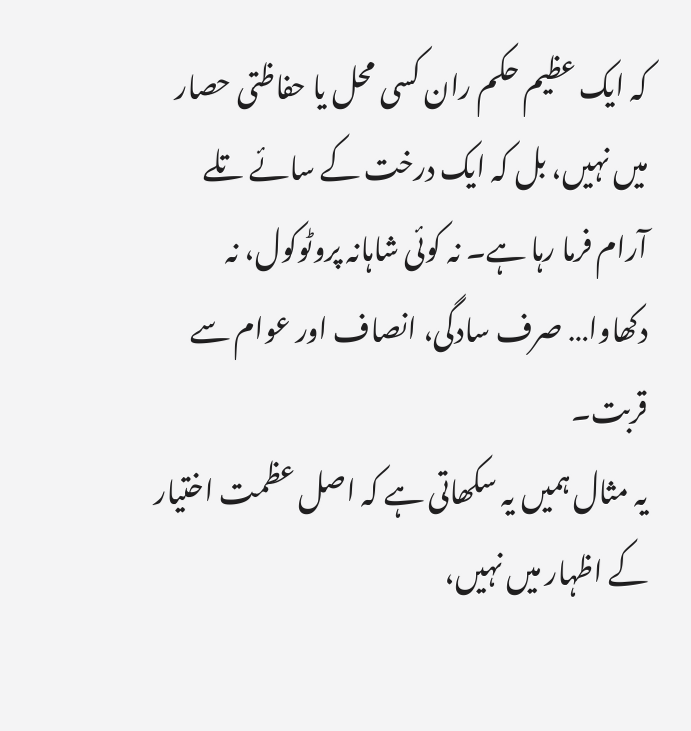کہ ایک عظیم حکم ران کسی محل یا حفاظتی حصار میں نہیں، بل کہ ایک درخت کے سائے تلے آرام فرما رہا ہے۔ نہ کوئی شاہانہ پروٹوکول، نہ دکھاوا… صرف سادگی، انصاف اور عوام سے قربت۔
یہ مثال ہمیں یہ سکھاتی ہے کہ اصل عظمت اختیار کے اظہار میں نہیں،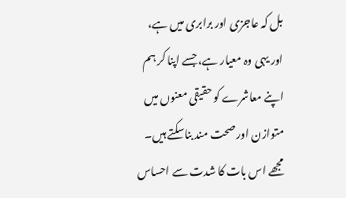بل کہ عاجزی اور برابری میں ہے، اور یہی وہ معیار ہے، جسے اپنا کر ہم اپنے معاشرے کو حقیقی معنوں میں متوازن اور صحت مند بناسکتے ہیں۔
مجھے اس بات کا شدت سے احساس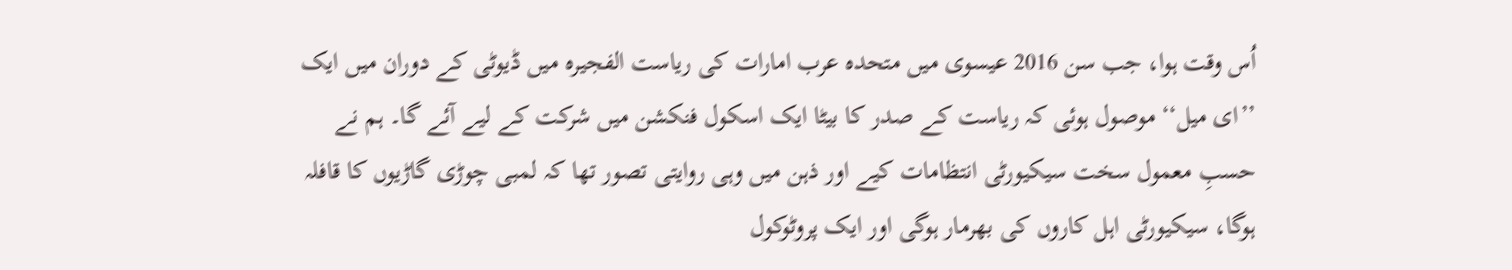اُس وقت ہوا، جب سن 2016 عیسوی میں متحدہ عرب امارات کی ریاست الفجیرہ میں ڈیوٹی کے دوران میں ایک ’’ای میل‘‘ موصول ہوئی کہ ریاست کے صدر کا بیٹا ایک اسکول فنکشن میں شرکت کے لیے آئے گا۔ ہم نے حسبِ معمول سخت سیکیورٹی انتظامات کیے اور ذہن میں وہی روایتی تصور تھا کہ لمبی چوڑی گاڑیوں کا قافلہ ہوگا، سیکیورٹی اہل کاروں کی بھرمار ہوگی اور ایک پروٹوکول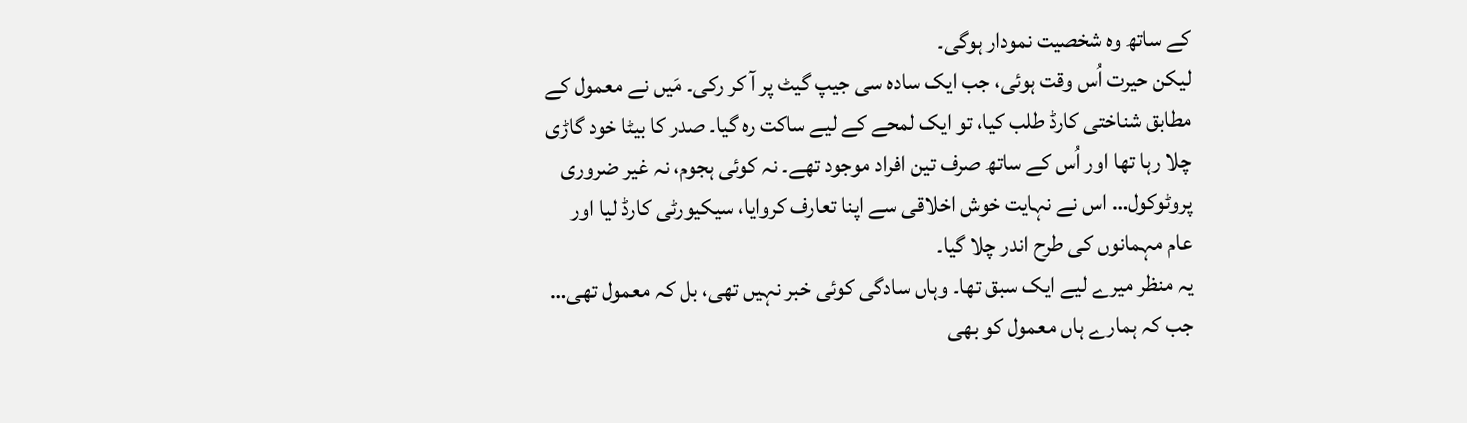کے ساتھ وہ شخصیت نمودار ہوگی۔
لیکن حیرت اُس وقت ہوئی، جب ایک سادہ سی جیپ گیٹ پر آ کر رکی۔ مَیں نے معمول کے مطابق شناختی کارڈ طلب کیا، تو ایک لمحے کے لیے ساکت رہ گیا۔ صدر کا بیٹا خود گاڑی چلا رہا تھا اور اُس کے ساتھ صرف تین افراد موجود تھے۔ نہ کوئی ہجوم، نہ غیر ضروری پروٹوکول… اس نے نہایت خوش اخلاقی سے اپنا تعارف کروایا، سیکیورٹی کارڈ لیا اور عام مہمانوں کی طرح اندر چلا گیا۔
یہ منظر میرے لیے ایک سبق تھا۔ وہاں سادگی کوئی خبر نہیں تھی، بل کہ معمول تھی… جب کہ ہمارے ہاں معمول کو بھی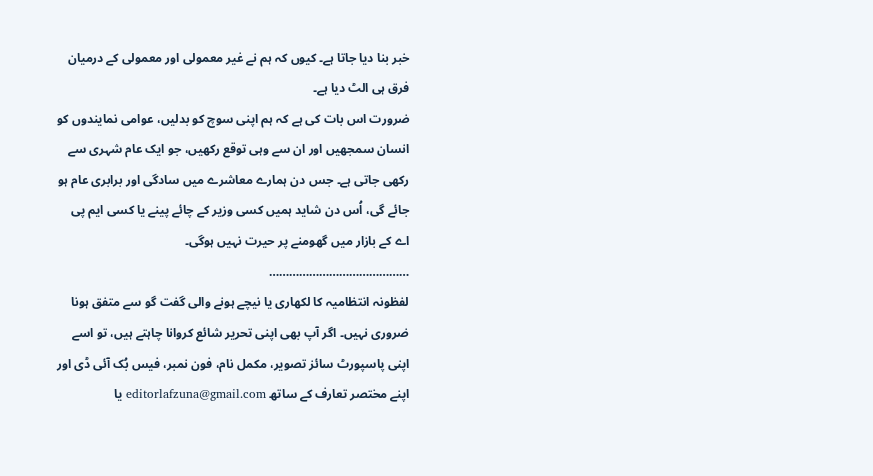خبر بنا دیا جاتا ہے۔ کیوں کہ ہم نے غیر معمولی اور معمولی کے درمیان فرق ہی الٹ دیا ہے۔
ضرورت اس بات کی ہے کہ ہم اپنی سوچ کو بدلیں، عوامی نمایندوں کو انسان سمجھیں اور ان سے وہی توقع رکھیں، جو ایک عام شہری سے رکھی جاتی ہے۔ جس دن ہمارے معاشرے میں سادگی اور برابری عام ہو جائے گی، اُس دن شاید ہمیں کسی وزیر کے چائے پینے یا کسی ایم پی اے کے بازار میں گھومنے پر حیرت نہیں ہوگی۔
……………………………………
لفظونہ انتظامیہ کا لکھاری یا نیچے ہونے والی گفت گو سے متفق ہونا ضروری نہیں۔ اگر آپ بھی اپنی تحریر شائع کروانا چاہتے ہیں، تو اسے اپنی پاسپورٹ سائز تصویر، مکمل نام، فون نمبر، فیس بُک آئی ڈی اور اپنے مختصر تعارف کے ساتھ editorlafzuna@gmail.com یا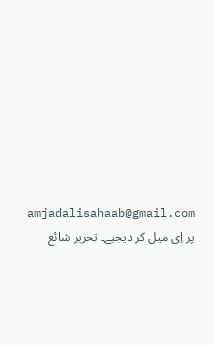amjadalisahaab@gmail.com پر اِی میل کر دیجیے۔ تحریر شائع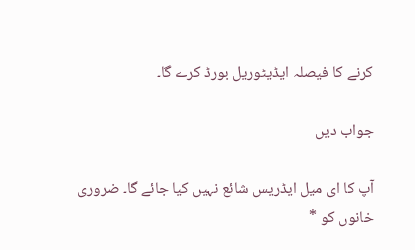کرنے کا فیصلہ ایڈیٹوریل بورڈ کرے گا۔

جواب دیں

آپ کا ای میل ایڈریس شائع نہیں کیا جائے گا۔ ضروری خانوں کو *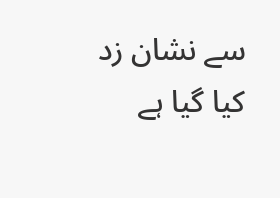سے نشان زد کیا گیا ہے